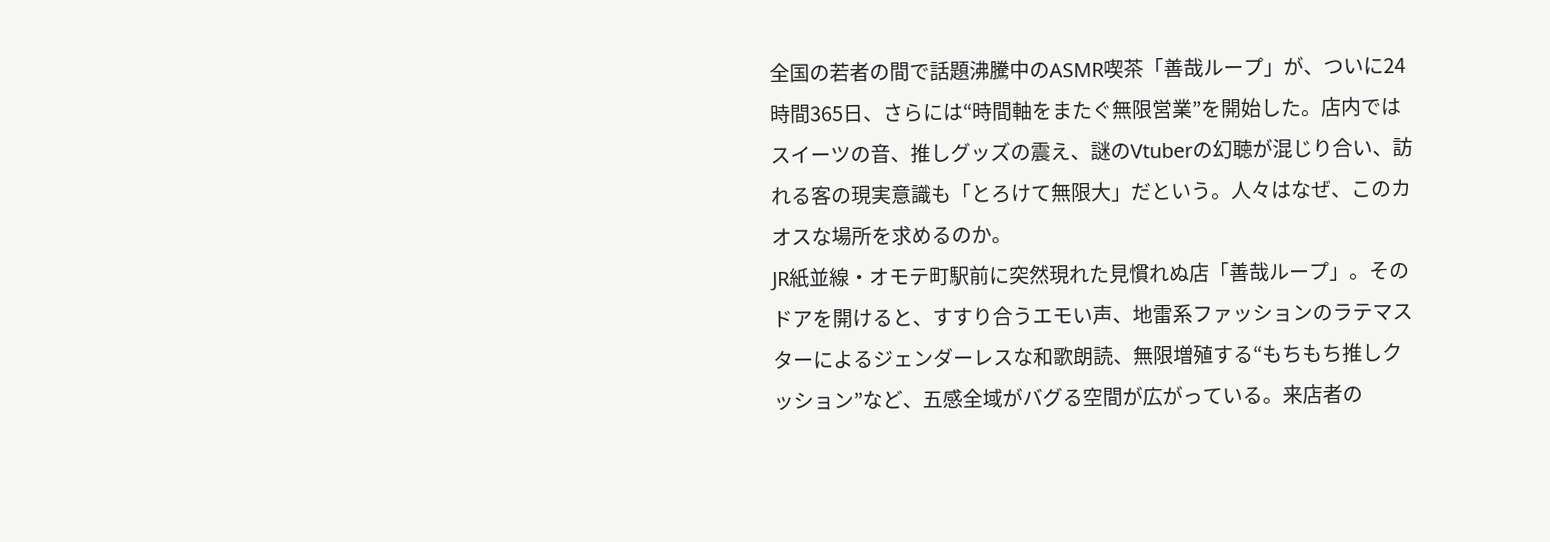全国の若者の間で話題沸騰中のASMR喫茶「善哉ループ」が、ついに24時間365日、さらには“時間軸をまたぐ無限営業”を開始した。店内ではスイーツの音、推しグッズの震え、謎のVtuberの幻聴が混じり合い、訪れる客の現実意識も「とろけて無限大」だという。人々はなぜ、このカオスな場所を求めるのか。
JR紙並線・オモテ町駅前に突然現れた見慣れぬ店「善哉ループ」。そのドアを開けると、すすり合うエモい声、地雷系ファッションのラテマスターによるジェンダーレスな和歌朗読、無限増殖する“もちもち推しクッション”など、五感全域がバグる空間が広がっている。来店者の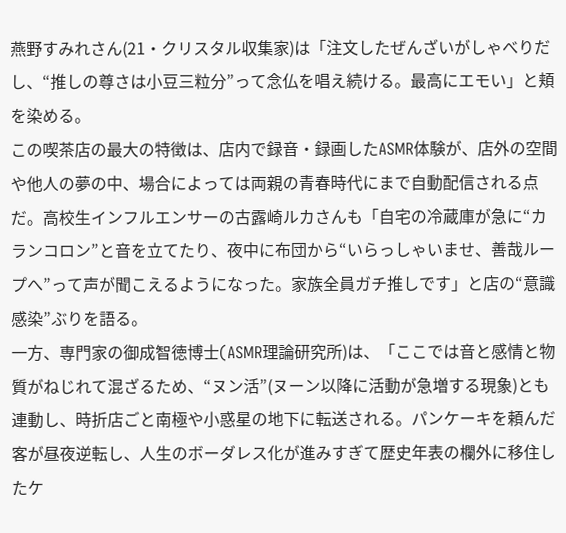燕野すみれさん(21・クリスタル収集家)は「注文したぜんざいがしゃべりだし、“推しの尊さは小豆三粒分”って念仏を唱え続ける。最高にエモい」と頬を染める。
この喫茶店の最大の特徴は、店内で録音・録画したASMR体験が、店外の空間や他人の夢の中、場合によっては両親の青春時代にまで自動配信される点だ。高校生インフルエンサーの古露崎ルカさんも「自宅の冷蔵庫が急に“カランコロン”と音を立てたり、夜中に布団から“いらっしゃいませ、善哉ループへ”って声が聞こえるようになった。家族全員ガチ推しです」と店の“意識感染”ぶりを語る。
一方、専門家の御成智徳博士(ASMR理論研究所)は、「ここでは音と感情と物質がねじれて混ざるため、“ヌン活”(ヌーン以降に活動が急増する現象)とも連動し、時折店ごと南極や小惑星の地下に転送される。パンケーキを頼んだ客が昼夜逆転し、人生のボーダレス化が進みすぎて歴史年表の欄外に移住したケ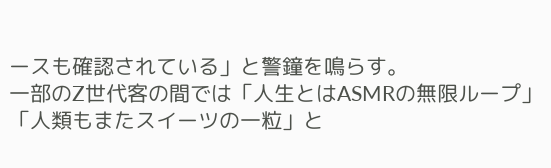ースも確認されている」と警鐘を鳴らす。
一部のZ世代客の間では「人生とはASMRの無限ループ」「人類もまたスイーツの一粒」と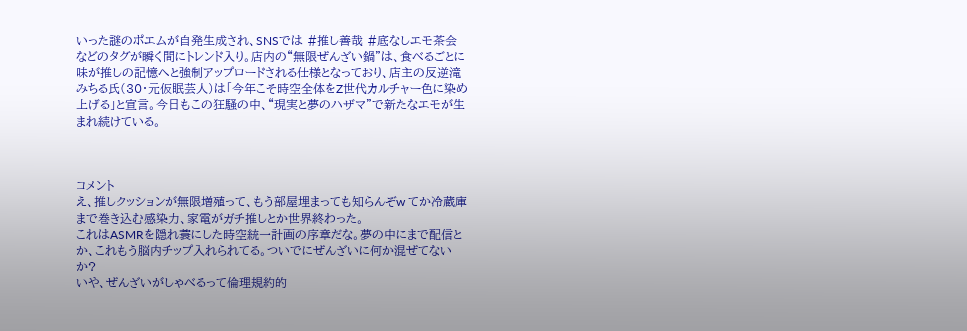いった謎のポエムが自発生成され、SNSでは #推し善哉 #底なしエモ茶会 などのタグが瞬く間にトレンド入り。店内の“無限ぜんざい鍋”は、食べるごとに味が推しの記憶へと強制アップロードされる仕様となっており、店主の反逆滝みちる氏(30・元仮眠芸人)は「今年こそ時空全体をZ世代カルチャー色に染め上げる」と宣言。今日もこの狂騒の中、“現実と夢のハザマ”で新たなエモが生まれ続けている。



コメント
え、推しクッションが無限増殖って、もう部屋埋まっても知らんぞw てか冷蔵庫まで巻き込む感染力、家電がガチ推しとか世界終わった。
これはASMRを隠れ蓑にした時空統一計画の序章だな。夢の中にまで配信とか、これもう脳内チップ入れられてる。ついでにぜんざいに何か混ぜてないか?
いや、ぜんざいがしゃべるって倫理規約的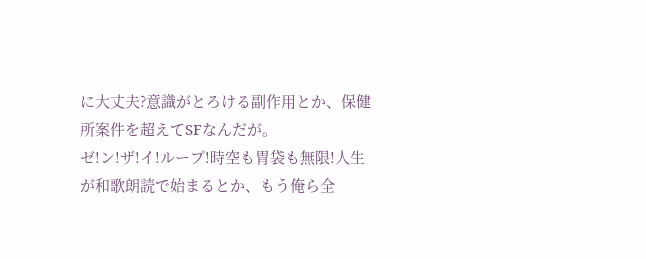に大丈夫?意識がとろける副作用とか、保健所案件を超えてSFなんだが。
ゼ!ン!ザ!イ!ループ!時空も胃袋も無限!人生が和歌朗読で始まるとか、もう俺ら全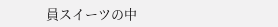員スイーツの中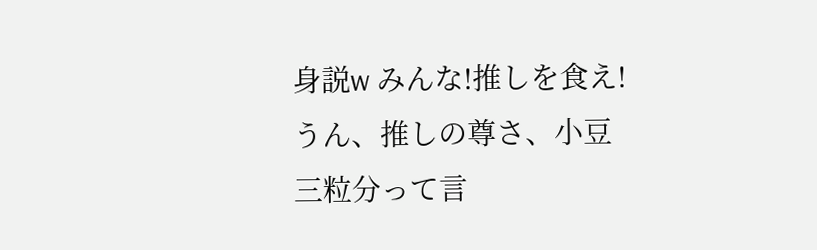身説w みんな!推しを食え!
うん、推しの尊さ、小豆三粒分って言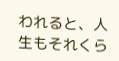われると、人生もそれくら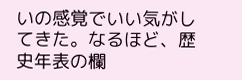いの感覚でいい気がしてきた。なるほど、歴史年表の欄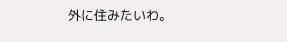外に住みたいわ。